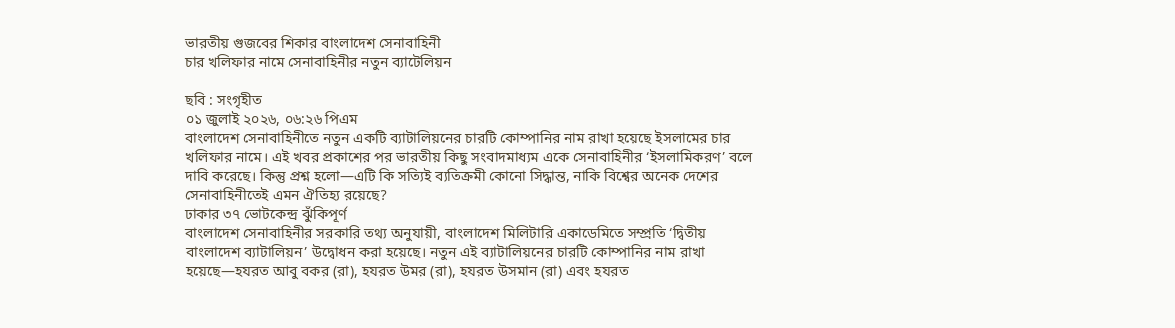ভারতীয় গুজবের শিকার বাংলাদেশ সেনাবাহিনী
চার খলিফার নামে সেনাবাহিনীর নতুন ব্যাটেলিয়ন

ছবি : সংগৃহীত
০১ জুলাই ২০২৬, ০৬:২৬ পিএম
বাংলাদেশ সেনাবাহিনীতে নতুন একটি ব্যাটালিয়নের চারটি কোম্পানির নাম রাখা হয়েছে ইসলামের চার খলিফার নামে। এই খবর প্রকাশের পর ভারতীয় কিছু সংবাদমাধ্যম একে সেনাবাহিনীর ‘ইসলামিকরণ’ বলে দাবি করেছে। কিন্তু প্রশ্ন হলো—এটি কি সত্যিই ব্যতিক্রমী কোনো সিদ্ধান্ত, নাকি বিশ্বের অনেক দেশের সেনাবাহিনীতেই এমন ঐতিহ্য রয়েছে?
ঢাকার ৩৭ ভোটকেন্দ্র ঝুঁকিপূর্ণ
বাংলাদেশ সেনাবাহিনীর সরকারি তথ্য অনুযায়ী, বাংলাদেশ মিলিটারি একাডেমিতে সম্প্রতি ‘দ্বিতীয় বাংলাদেশ ব্যাটালিয়ন’ উদ্বোধন করা হয়েছে। নতুন এই ব্যাটালিয়নের চারটি কোম্পানির নাম রাখা হয়েছে—হযরত আবু বকর (রা), হযরত উমর (রা), হযরত উসমান (রা) এবং হযরত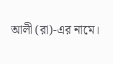আলী (রা)-এর নামে।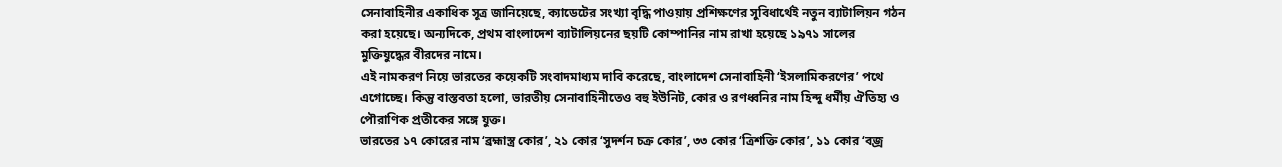সেনাবাহিনীর একাধিক সূত্র জানিয়েছে, ক্যাডেটের সংখ্যা বৃদ্ধি পাওয়ায় প্রশিক্ষণের সুবিধার্থেই নতুন ব্যাটালিয়ন গঠন করা হয়েছে। অন্যদিকে, প্রথম বাংলাদেশ ব্যাটালিয়নের ছয়টি কোম্পানির নাম রাখা হয়েছে ১৯৭১ সালের মুক্তিযুদ্ধের বীরদের নামে।
এই নামকরণ নিয়ে ভারতের কয়েকটি সংবাদমাধ্যম দাবি করেছে, বাংলাদেশ সেনাবাহিনী ‘ইসলামিকরণের’ পথে এগোচ্ছে। কিন্তু বাস্তবতা হলো, ভারতীয় সেনাবাহিনীতেও বহু ইউনিট, কোর ও রণধ্বনির নাম হিন্দু ধর্মীয় ঐতিহ্য ও পৌরাণিক প্রতীকের সঙ্গে যুক্ত।
ভারতের ১৭ কোরের নাম ‘ব্রহ্মাস্ত্র কোর’, ২১ কোর ‘সুদর্শন চক্র কোর’, ৩৩ কোর ‘ত্রিশক্তি কোর’, ১১ কোর ‘বজ্র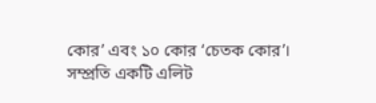কোর’ এবং ১০ কোর ‘চেতক কোর’। সম্প্রতি একটি এলিট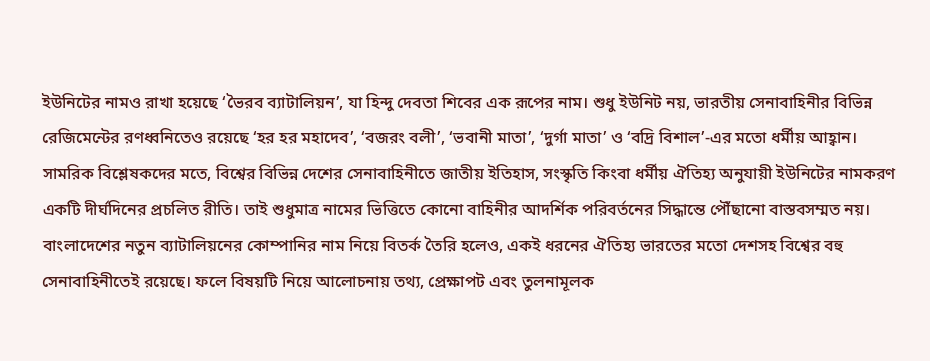ইউনিটের নামও রাখা হয়েছে ‘ভৈরব ব্যাটালিয়ন’, যা হিন্দু দেবতা শিবের এক রূপের নাম। শুধু ইউনিট নয়, ভারতীয় সেনাবাহিনীর বিভিন্ন রেজিমেন্টের রণধ্বনিতেও রয়েছে ‘হর হর মহাদেব’, ‘বজরং বলী’, ‘ভবানী মাতা’, ‘দুর্গা মাতা’ ও ‘বদ্রি বিশাল’-এর মতো ধর্মীয় আহ্বান।
সামরিক বিশ্লেষকদের মতে, বিশ্বের বিভিন্ন দেশের সেনাবাহিনীতে জাতীয় ইতিহাস, সংস্কৃতি কিংবা ধর্মীয় ঐতিহ্য অনুযায়ী ইউনিটের নামকরণ একটি দীর্ঘদিনের প্রচলিত রীতি। তাই শুধুমাত্র নামের ভিত্তিতে কোনো বাহিনীর আদর্শিক পরিবর্তনের সিদ্ধান্তে পৌঁছানো বাস্তবসম্মত নয়।
বাংলাদেশের নতুন ব্যাটালিয়নের কোম্পানির নাম নিয়ে বিতর্ক তৈরি হলেও, একই ধরনের ঐতিহ্য ভারতের মতো দেশসহ বিশ্বের বহু সেনাবাহিনীতেই রয়েছে। ফলে বিষয়টি নিয়ে আলোচনায় তথ্য, প্রেক্ষাপট এবং তুলনামূলক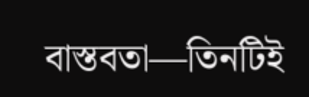বাস্তবতা—তিনটিই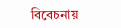বিবেচনায়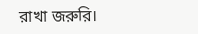রাখা জরুরি।